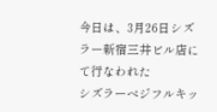今日は、3月26日シズラー新宿三井ビル店にて行なわれた
シズラーベジフルキッ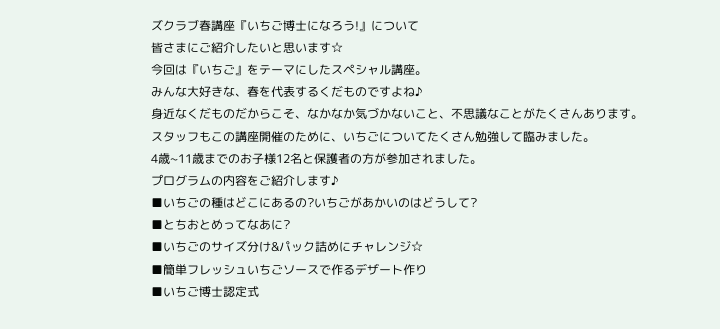ズクラブ春講座『いちご博士になろう!』について
皆さまにご紹介したいと思います☆
今回は『いちご』をテーマにしたスペシャル講座。
みんな大好きな、春を代表するくだものですよね♪
身近なくだものだからこそ、なかなか気づかないこと、不思議なことがたくさんあります。
スタッフもこの講座開催のために、いちごについてたくさん勉強して臨みました。
4歳~11歳までのお子様12名と保護者の方が参加されました。
プログラムの内容をご紹介します♪
■いちごの種はどこにあるの?いちごがあかいのはどうして?
■とちおとめってなあに?
■いちごのサイズ分け&パック詰めにチャレンジ☆
■簡単フレッシュいちごソースで作るデザート作り
■いちご博士認定式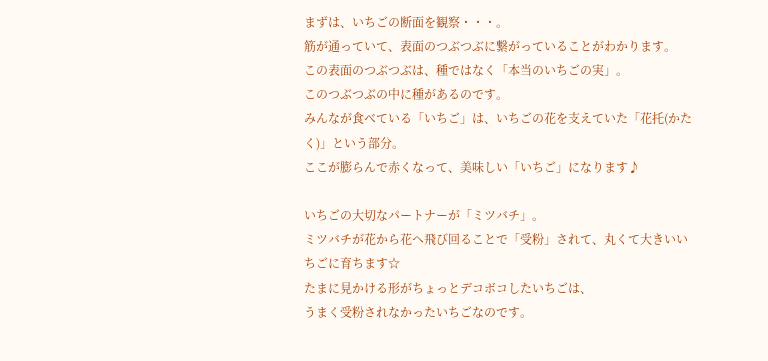まずは、いちごの断面を観察・・・。
筋が通っていて、表面のつぶつぶに繋がっていることがわかります。
この表面のつぶつぶは、種ではなく「本当のいちごの実」。
このつぶつぶの中に種があるのです。
みんなが食べている「いちご」は、いちごの花を支えていた「花托(かたく)」という部分。
ここが膨らんで赤くなって、美味しい「いちご」になります♪

いちごの大切なパートナーが「ミツバチ」。
ミツバチが花から花へ飛び回ることで「受粉」されて、丸くて大きいいちごに育ちます☆
たまに見かける形がちょっとデコボコしたいちごは、
うまく受粉されなかったいちごなのです。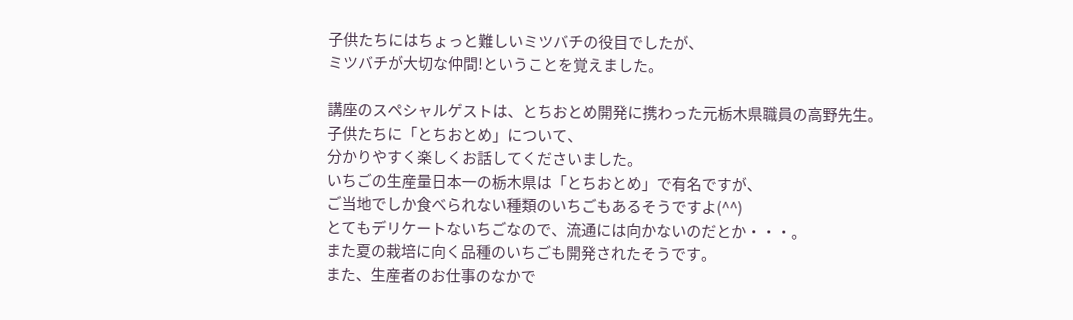子供たちにはちょっと難しいミツバチの役目でしたが、
ミツバチが大切な仲間!ということを覚えました。

講座のスペシャルゲストは、とちおとめ開発に携わった元栃木県職員の高野先生。
子供たちに「とちおとめ」について、
分かりやすく楽しくお話してくださいました。
いちごの生産量日本一の栃木県は「とちおとめ」で有名ですが、
ご当地でしか食べられない種類のいちごもあるそうですよ(^^)
とてもデリケートないちごなので、流通には向かないのだとか・・・。
また夏の栽培に向く品種のいちごも開発されたそうです。
また、生産者のお仕事のなかで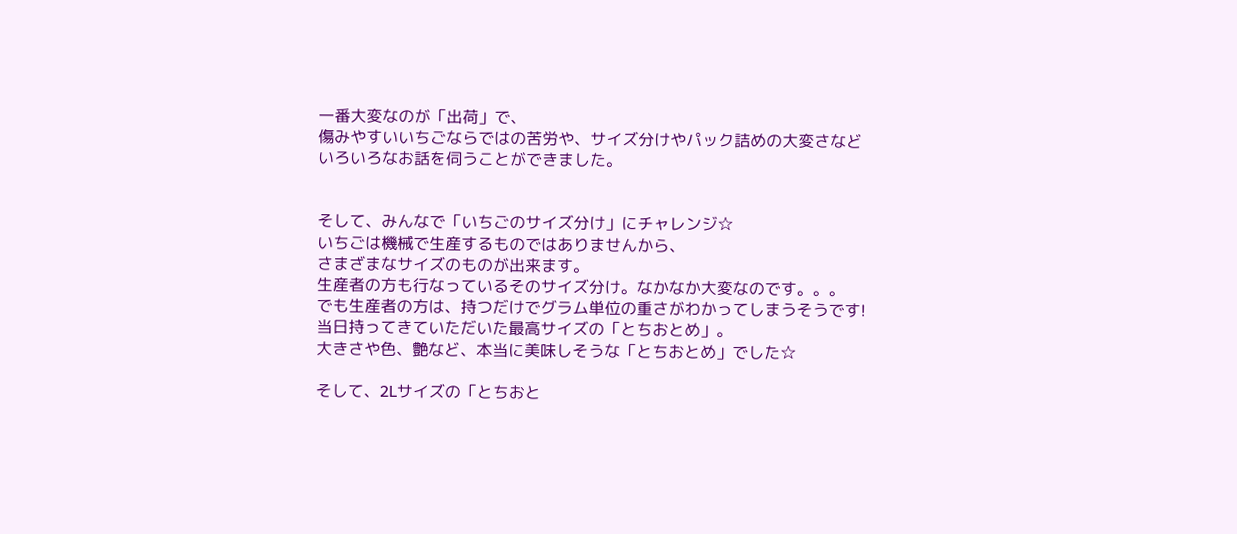一番大変なのが「出荷」で、
傷みやすいいちごならではの苦労や、サイズ分けやパック詰めの大変さなど
いろいろなお話を伺うことができました。


そして、みんなで「いちごのサイズ分け」にチャレンジ☆
いちごは機械で生産するものではありませんから、
さまざまなサイズのものが出来ます。
生産者の方も行なっているそのサイズ分け。なかなか大変なのです。。。
でも生産者の方は、持つだけでグラム単位の重さがわかってしまうそうです!
当日持ってきていただいた最高サイズの「とちおとめ」。
大きさや色、艶など、本当に美味しそうな「とちおとめ」でした☆

そして、2Lサイズの「とちおと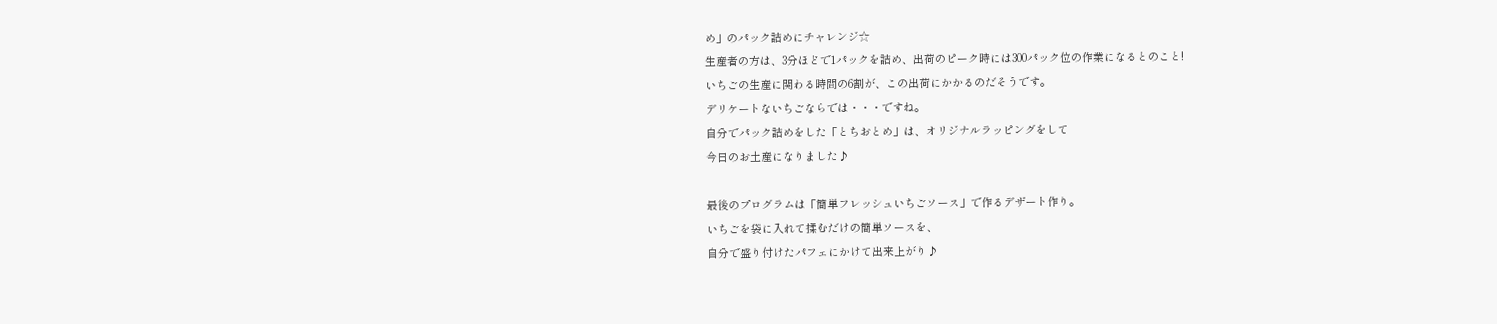め」のパック詰めにチャレンジ☆
生産者の方は、3分ほどで1パックを詰め、出荷のピーク時には300パック位の作業になるとのこと!
いちごの生産に関わる時間の6割が、この出荷にかかるのだそうです。
デリケートないちごならでは・・・ですね。
自分でパック詰めをした「とちおとめ」は、オリジナルラッピングをして
今日のお土産になりました♪

最後のプログラムは「簡単フレッシュいちごソース」で作るデザート作り。
いちごを袋に入れて揉むだけの簡単ソースを、
自分で盛り付けたパフェにかけて出来上がり♪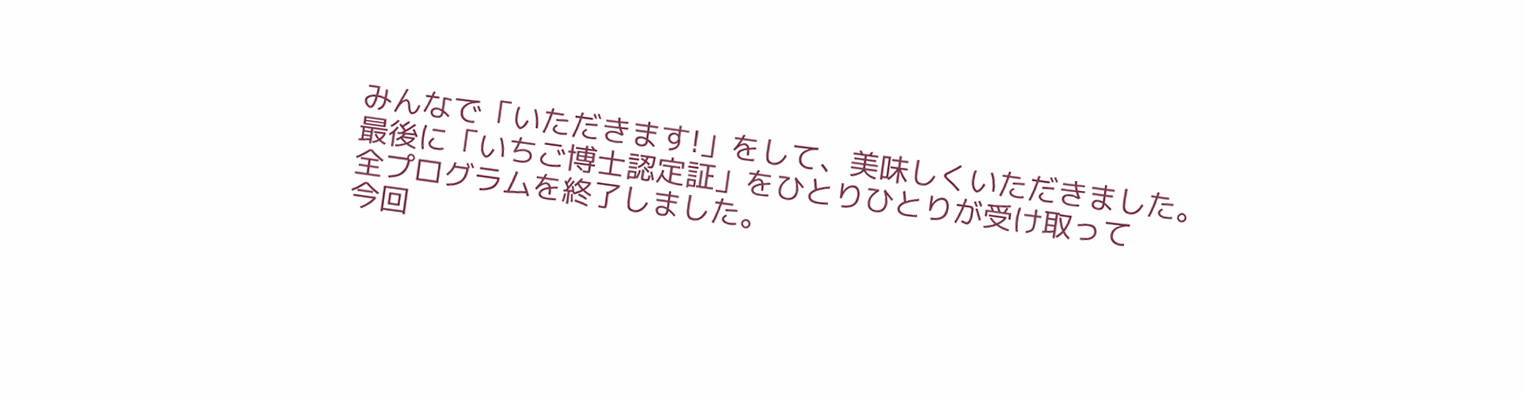みんなで「いただきます!」をして、美味しくいただきました。
最後に「いちご博士認定証」をひとりひとりが受け取って
全プログラムを終了しました。
今回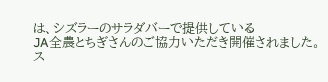は、シズラーのサラダバーで提供している
JA全農とちぎさんのご協力いただき開催されました。
ス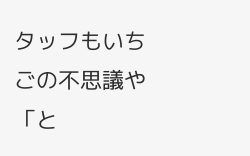タッフもいちごの不思議や「と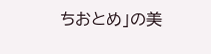ちおとめ」の美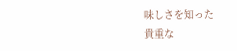味しさを知った
貴重な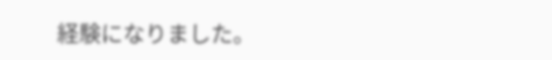経験になりました。